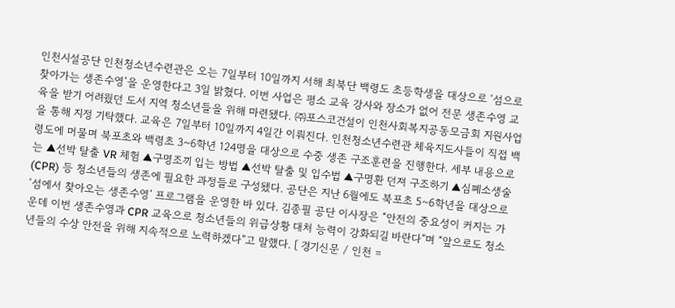인천시설공단 인천청소년수련관은 오는 7일부터 10일까지 서해 최북단 백령도 초등학생을 대상으로 ‘섬으로 찾아가는 생존수영’을 운영한다고 3일 밝혔다. 이번 사업은 평소 교육 강사와 장소가 없어 전문 생존수영 교육을 받기 어려웠던 도서 지역 청소년들을 위해 마련됐다. ㈜포스코건설이 인천사회복지공동모금회 지원사업을 통해 지정 기탁했다. 교육은 7일부터 10일까지 4일간 이뤄진다. 인천청소년수련관 체육지도사들이 직접 백령도에 머물며 북포초와 백령초 3~6학년 124명을 대상으로 수중 생존 구조훈련을 진행한다. 세부 내용으로는 ▲선박 탈출 VR 체험 ▲구명조끼 입는 방법 ▲선박 탈출 및 입수법 ▲구명환 던져 구조하기 ▲심폐소생술(CPR) 등 청소년들의 생존에 필요한 과정들로 구성됐다. 공단은 지난 6월에도 북포초 5~6학년을 대상으로 ‘섬에서 찾아오는 생존수영’ 프로그램을 운영한 바 있다. 김종필 공단 이사장은 “안전의 중요성이 커지는 가운데 이번 생존수영과 CPR 교육으로 청소년들의 위급상황 대처 능력이 강화되길 바란다”며 “앞으로도 청소년들의 수상 안전을 위해 지속적으로 노력하겠다”고 말했다. [ 경기신문 / 인천 =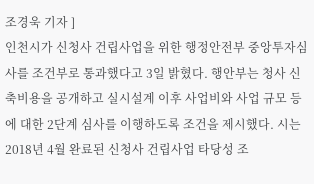조경욱 기자 ]
인천시가 신청사 건립사업을 위한 행정안전부 중앙투자심사를 조건부로 통과했다고 3일 밝혔다. 행안부는 청사 신축비용을 공개하고 실시설계 이후 사업비와 사업 규모 등에 대한 2단계 심사를 이행하도록 조건을 제시했다. 시는 2018년 4월 완료된 신청사 건립사업 타당성 조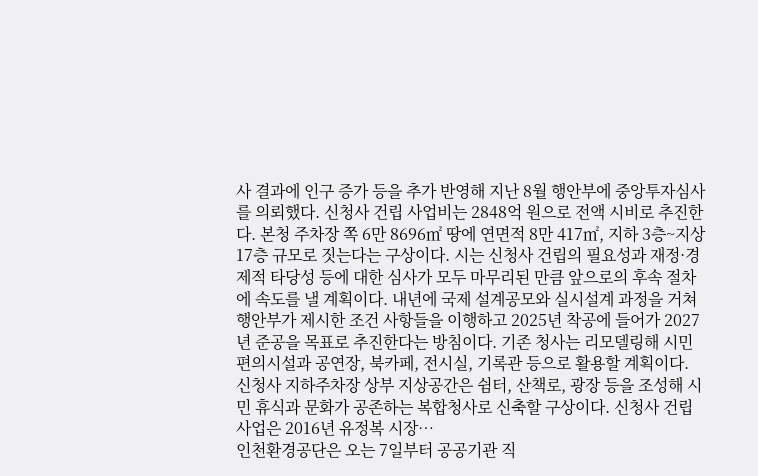사 결과에 인구 증가 등을 추가 반영해 지난 8월 행안부에 중앙투자심사를 의뢰했다. 신청사 건립 사업비는 2848억 원으로 전액 시비로 추진한다. 본청 주차장 쪽 6만 8696㎡ 땅에 연면적 8만 417㎡, 지하 3층~지상 17층 규모로 짓는다는 구상이다. 시는 신청사 건립의 필요성과 재정·경제적 타당성 등에 대한 심사가 모두 마무리된 만큼 앞으로의 후속 절차에 속도를 낼 계획이다. 내년에 국제 설계공모와 실시설계 과정을 거쳐 행안부가 제시한 조건 사항들을 이행하고 2025년 착공에 들어가 2027년 준공을 목표로 추진한다는 방침이다. 기존 청사는 리모델링해 시민편의시설과 공연장, 북카페, 전시실, 기록관 등으로 활용할 계획이다. 신청사 지하주차장 상부 지상공간은 쉼터, 산책로, 광장 등을 조성해 시민 휴식과 문화가 공존하는 복합청사로 신축할 구상이다. 신청사 건립 사업은 2016년 유정복 시장…
인천환경공단은 오는 7일부터 공공기관 직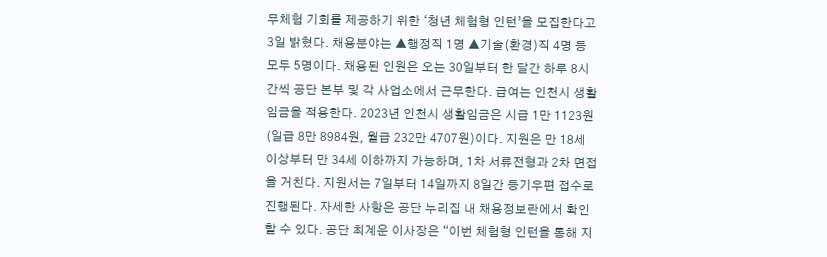무체험 기회를 제공하기 위한 ‘청년 체험형 인턴’을 모집한다고 3일 밝혔다. 채용분야는 ▲행정직 1명 ▲기술(환경)직 4명 등 모두 5명이다. 채용된 인원은 오는 30일부터 한 달간 하루 8시간씩 공단 본부 및 각 사업소에서 근무한다. 급여는 인천시 생활임금을 적용한다. 2023년 인천시 생활임금은 시급 1만 1123원(일급 8만 8984원, 월급 232만 4707원)이다. 지원은 만 18세 이상부터 만 34세 이하까지 가능하며, 1차 서류전형과 2차 면접을 거친다. 지원서는 7일부터 14일까지 8일간 등기우편 접수로 진행된다. 자세한 사항은 공단 누리집 내 채용정보란에서 확인할 수 있다. 공단 최계운 이사장은 “이번 체험형 인턴을 통해 지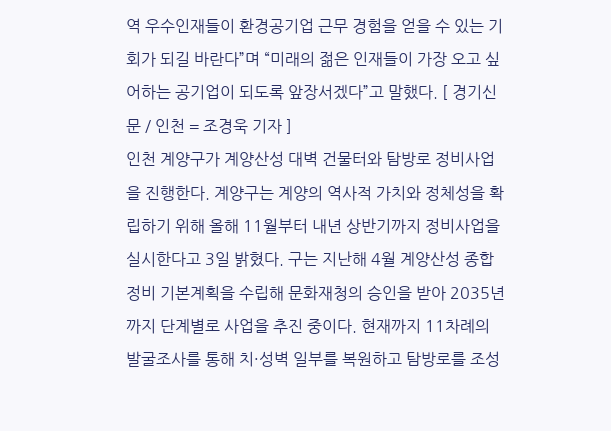역 우수인재들이 환경공기업 근무 경험을 얻을 수 있는 기회가 되길 바란다”며 “미래의 젊은 인재들이 가장 오고 싶어하는 공기업이 되도록 앞장서겠다”고 말했다. [ 경기신문 / 인천 = 조경욱 기자 ]
인천 계양구가 계양산성 대벽 건물터와 탐방로 정비사업을 진행한다. 계양구는 계양의 역사적 가치와 정체성을 확립하기 위해 올해 11월부터 내년 상반기까지 정비사업을 실시한다고 3일 밝혔다. 구는 지난해 4월 계양산성 종합 정비 기본계획을 수립해 문화재청의 승인을 받아 2035년까지 단계별로 사업을 추진 중이다. 현재까지 11차례의 발굴조사를 통해 치·성벽 일부를 복원하고 탐방로를 조성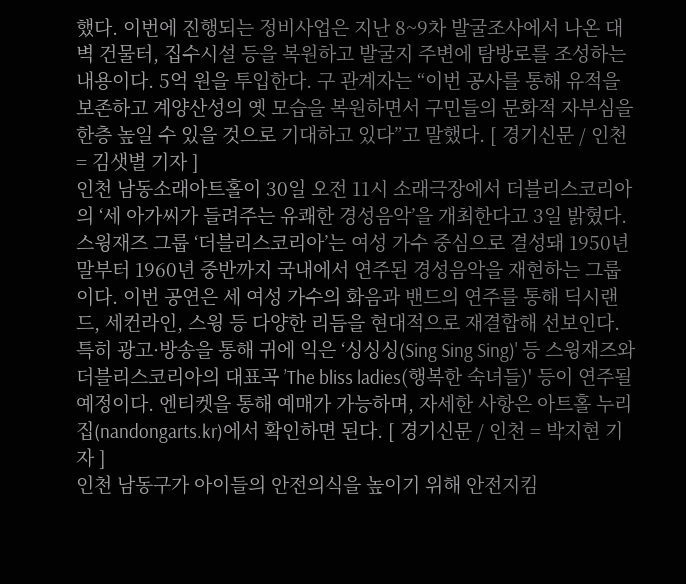했다. 이번에 진행되는 정비사업은 지난 8~9차 발굴조사에서 나온 대벽 건물터, 집수시설 등을 복원하고 발굴지 주변에 탐방로를 조성하는 내용이다. 5억 원을 투입한다. 구 관계자는 “이번 공사를 통해 유적을 보존하고 계양산성의 옛 모습을 복원하면서 구민들의 문화적 자부심을 한층 높일 수 있을 것으로 기대하고 있다”고 말했다. [ 경기신문 / 인천 = 김샛별 기자 ]
인천 남동소래아트홀이 30일 오전 11시 소래극장에서 더블리스코리아의 ‘세 아가씨가 들려주는 유쾌한 경성음악’을 개최한다고 3일 밝혔다. 스윙재즈 그룹 ‘더블리스코리아’는 여성 가수 중심으로 결성돼 1950년 말부터 1960년 중반까지 국내에서 연주된 경성음악을 재현하는 그룹이다. 이번 공연은 세 여성 가수의 화음과 밴드의 연주를 통해 딕시랜드, 세컨라인, 스윙 등 다양한 리듬을 현대적으로 재결합해 선보인다. 특히 광고·방송을 통해 귀에 익은 ‘싱싱싱(Sing Sing Sing)' 등 스윙재즈와 더블리스코리아의 대표곡 ’The bliss ladies(행복한 숙녀들)' 등이 연주될 예정이다. 엔티켓을 통해 예매가 가능하며, 자세한 사항은 아트홀 누리집(nandongarts.kr)에서 확인하면 된다. [ 경기신문 / 인천 = 박지현 기자 ]
인천 남동구가 아이들의 안전의식을 높이기 위해 안전지킴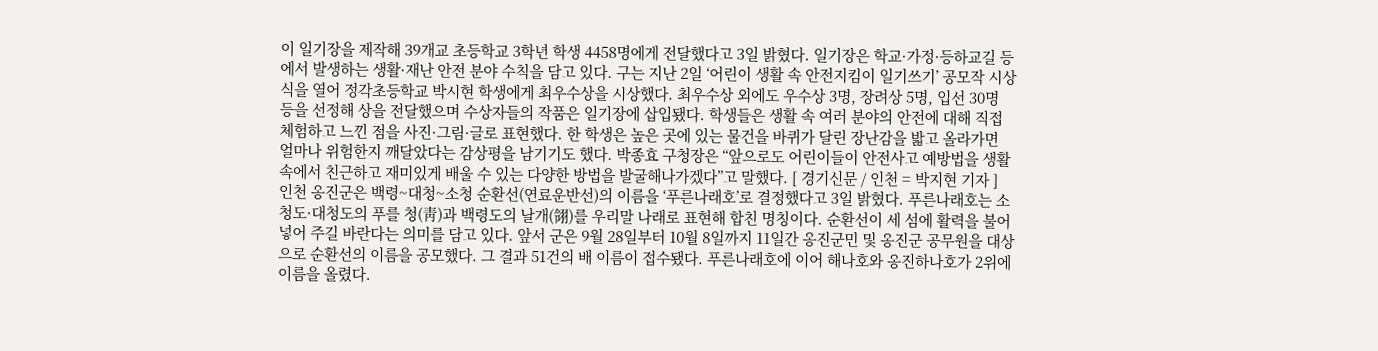이 일기장을 제작해 39개교 초등학교 3학년 학생 4458명에게 전달했다고 3일 밝혔다. 일기장은 학교·가정·등하교길 등에서 발생하는 생활·재난 안전 분야 수칙을 담고 있다. 구는 지난 2일 ‘어린이 생활 속 안전지킴이 일기쓰기’ 공모작 시상식을 열어 정각초등학교 박시현 학생에게 최우수상을 시상했다. 최우수상 외에도 우수상 3명, 장려상 5명, 입선 30명 등을 선정해 상을 전달했으며 수상자들의 작품은 일기장에 삽입됐다. 학생들은 생활 속 여러 분야의 안전에 대해 직접 체험하고 느낀 점을 사진·그림·글로 표현했다. 한 학생은 높은 곳에 있는 물건을 바퀴가 달린 장난감을 밟고 올라가면 얼마나 위험한지 깨달았다는 감상평을 남기기도 했다. 박종효 구청장은 “앞으로도 어린이들이 안전사고 예방법을 생활 속에서 친근하고 재미있게 배울 수 있는 다양한 방법을 발굴해나가겠다”고 말했다. [ 경기신문 / 인천 = 박지현 기자 ]
인천 옹진군은 백령~대청~소청 순환선(연료운반선)의 이름을 ‘푸른나래호’로 결정했다고 3일 밝혔다. 푸른나래호는 소청도·대청도의 푸를 청(靑)과 백령도의 날개(翎)를 우리말 나래로 표현해 합친 명칭이다. 순환선이 세 섬에 활력을 불어넣어 주길 바란다는 의미를 담고 있다. 앞서 군은 9월 28일부터 10월 8일까지 11일간 옹진군민 및 옹진군 공무원을 대상으로 순환선의 이름을 공모했다. 그 결과 51건의 배 이름이 접수됐다. 푸른나래호에 이어 해나호와 옹진하나호가 2위에 이름을 올렸다.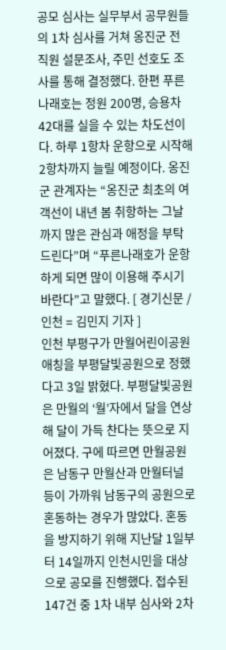공모 심사는 실무부서 공무원들의 1차 심사를 거쳐 옹진군 전 직원 설문조사, 주민 선호도 조사를 통해 결정했다. 한편 푸른나래호는 정원 200명, 승용차 42대를 실을 수 있는 차도선이다. 하루 1항차 운항으로 시작해 2항차까지 늘릴 예정이다. 옹진군 관계자는 “옹진군 최초의 여객선이 내년 봄 취항하는 그날까지 많은 관심과 애정을 부탁드린다”며 “푸른나래호가 운항하게 되면 많이 이용해 주시기 바란다”고 말했다. [ 경기신문 / 인천 = 김민지 기자 ]
인천 부평구가 만월어린이공원 애칭을 부평달빛공원으로 정했다고 3일 밝혔다. 부평달빛공원은 만월의 ‘월’자에서 달을 연상해 달이 가득 찬다는 뜻으로 지어졌다. 구에 따르면 만월공원은 남동구 만월산과 만월터널 등이 가까워 남동구의 공원으로 혼동하는 경우가 많았다. 혼동을 방지하기 위해 지난달 1일부터 14일까지 인천시민을 대상으로 공모를 진행했다. 접수된 147건 중 1차 내부 심사와 2차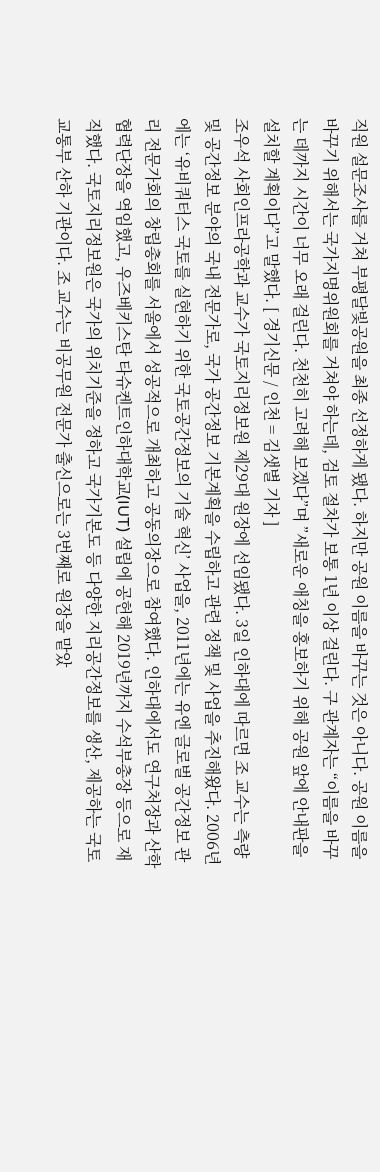직원 설문조사를 거쳐 부평달빛공원을 최종 선정하게 됐다. 하지만 공원 이름을 바꾸는 것은 아니다. 공원 이름을 바꾸기 위해서는 국가지명위원회를 거쳐야 하는데, 검토 절차가 보통 1년 이상 걸린다. 구 관계자는 “이름을 바꾸는 데까지 시간이 너무 오래 걸린다. 천천히 고려해 보겠다”며 ”새로운 애칭을 홍보하기 위해 공원 앞에 안내판을 설치할 계획이다”고 말했다. [ 경기신문 / 인천 = 김샛별 기자 ]
조우석 사회인프라공학과 교수가 국토지리정보원 제29대 원장에 선임됐다. 3일 인하대에 따르면 조 교수는 측량 및 공간정보 분야의 국내 전문가로, 국가 공간정보 기본계획을 수립하고 관련 정책 및 사업을 추진해왔다. 2006년에는 ‘유비쿼터스 국토를 실현하기 위한 국토공간정보의 기술 혁신’ 사업을, 2011년에는 유엔 글로벌 공간정보 관리 전문가회의 창립총회를 서울에서 성공적으로 개최하고 공동의장으로 참여했다. 인하대에서도 연구처장과 산학협력단장을 역임했고, 우즈베키스탄 타슈켄트인하대학교(IUT) 설립에 공헌해 2019년까지 수석부총장 등으로 재직했다. 국토지리정보원은 국가의 위치기준을 정하고 국가기본도 등 다양한 지리공간정보를 생산, 제공하는 국토교통부 산하 기관이다. 조 교수는 비공무원 전문가 출신으로는 3번째로 원장을 맡았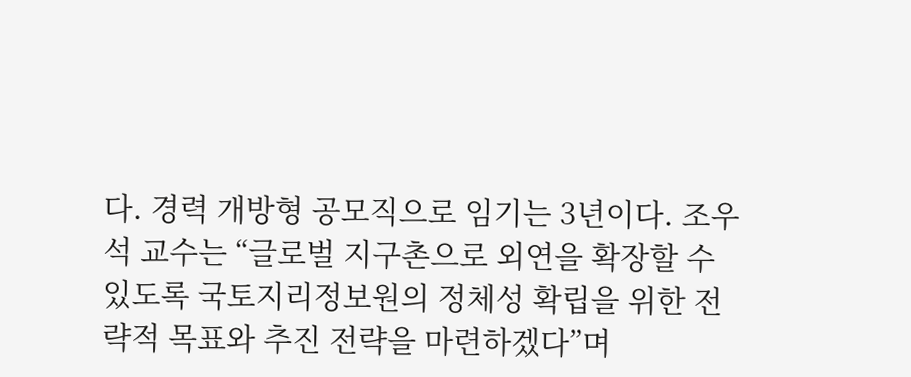다. 경력 개방형 공모직으로 임기는 3년이다. 조우석 교수는 “글로벌 지구촌으로 외연을 확장할 수 있도록 국토지리정보원의 정체성 확립을 위한 전략적 목표와 추진 전략을 마련하겠다”며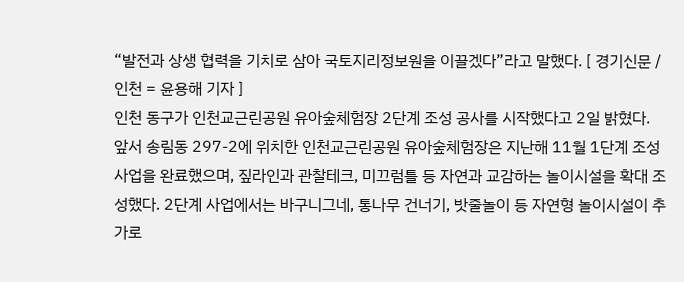“발전과 상생 협력을 기치로 삼아 국토지리정보원을 이끌겠다”라고 말했다. [ 경기신문 / 인천 = 윤용해 기자 ]
인천 동구가 인천교근린공원 유아숲체험장 2단계 조성 공사를 시작했다고 2일 밝혔다. 앞서 송림동 297-2에 위치한 인천교근린공원 유아숲체험장은 지난해 11월 1단계 조성사업을 완료했으며, 짚라인과 관찰테크, 미끄럼틀 등 자연과 교감하는 놀이시설을 확대 조성했다. 2단계 사업에서는 바구니그네, 통나무 건너기, 밧줄놀이 등 자연형 놀이시설이 추가로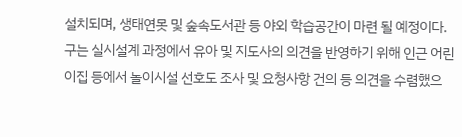설치되며, 생태연못 및 숲속도서관 등 야외 학습공간이 마련 될 예정이다. 구는 실시설계 과정에서 유아 및 지도사의 의견을 반영하기 위해 인근 어린이집 등에서 놀이시설 선호도 조사 및 요청사항 건의 등 의견을 수렴했으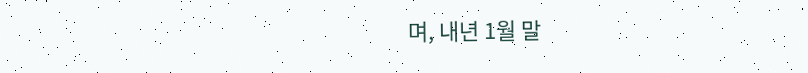며, 내년 1월 말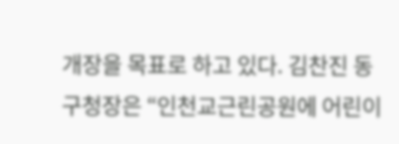개장을 목표로 하고 있다. 김찬진 동구청장은 “인천교근린공원에 어린이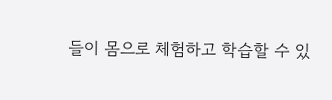들이 몸으로 체험하고 학습할 수 있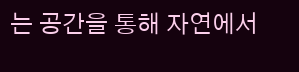는 공간을 통해 자연에서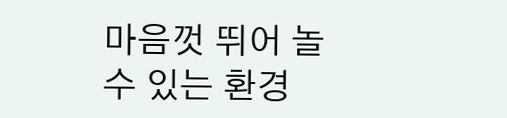마음껏 뛰어 놀 수 있는 환경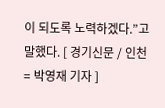이 되도록 노력하겠다.”고 말했다. [ 경기신문 / 인천 = 박영재 기자 ]